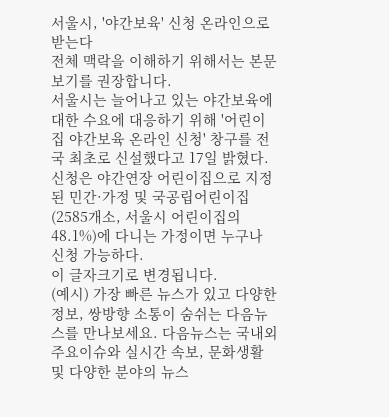서울시, '야간보육' 신청 온라인으로 받는다
전체 맥락을 이해하기 위해서는 본문 보기를 권장합니다.
서울시는 늘어나고 있는 야간보육에 대한 수요에 대응하기 위해 '어린이집 야간보육 온라인 신청' 창구를 전국 최초로 신설했다고 17일 밝혔다.
신청은 야간연장 어린이집으로 지정된 민간·가정 및 국공립어린이집(2585개소, 서울시 어린이집의 48.1%)에 다니는 가정이면 누구나 신청 가능하다.
이 글자크기로 변경됩니다.
(예시) 가장 빠른 뉴스가 있고 다양한 정보, 쌍방향 소통이 숨쉬는 다음뉴스를 만나보세요. 다음뉴스는 국내외 주요이슈와 실시간 속보, 문화생활 및 다양한 분야의 뉴스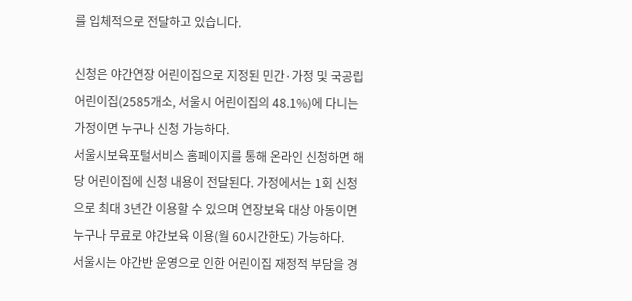를 입체적으로 전달하고 있습니다.

신청은 야간연장 어린이집으로 지정된 민간·가정 및 국공립어린이집(2585개소, 서울시 어린이집의 48.1%)에 다니는 가정이면 누구나 신청 가능하다.
서울시보육포털서비스 홈페이지를 통해 온라인 신청하면 해당 어린이집에 신청 내용이 전달된다. 가정에서는 1회 신청으로 최대 3년간 이용할 수 있으며 연장보육 대상 아동이면 누구나 무료로 야간보육 이용(월 60시간한도) 가능하다.
서울시는 야간반 운영으로 인한 어린이집 재정적 부담을 경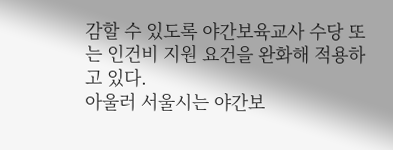감할 수 있도록 야간보육교사 수당 또는 인건비 지원 요건을 완화해 적용하고 있다.
아울러 서울시는 야간보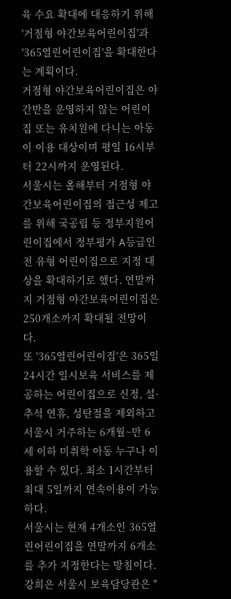육 수요 확대에 대응하기 위해 '거점형 야간보육어린이집'과 '365열린어린이집'을 확대한다는 계획이다.
거점형 야간보육어린이집은 야간반을 운영하지 않는 어린이집 또는 유치원에 다니는 아동이 이용 대상이며 평일 16시부터 22시까지 운영된다.
서울시는 올해부터 거점형 야간보육어린이집의 접근성 제고를 위해 국공립 등 정부지원어린이집에서 정부평가 A등급인 전 유형 어린이집으로 지정 대상을 확대하기로 했다. 연말까지 거점형 야간보육어린이집은 250개소까지 확대될 전망이다.
또 '365열린어린이집'은 365일 24시간 일시보육 서비스를 제공하는 어린이집으로 신정, 설·추석 연휴, 성탄절을 제외하고 서울시 거주하는 6개월~만 6세 이하 미취학 아동 누구나 이용할 수 있다. 최소 1시간부터 최대 5일까지 연속이용이 가능하다.
서울시는 현재 4개소인 365열린어린이집을 연말까지 6개소를 추가 지정한다는 방침이다.
강희은 서울시 보육담당관은 "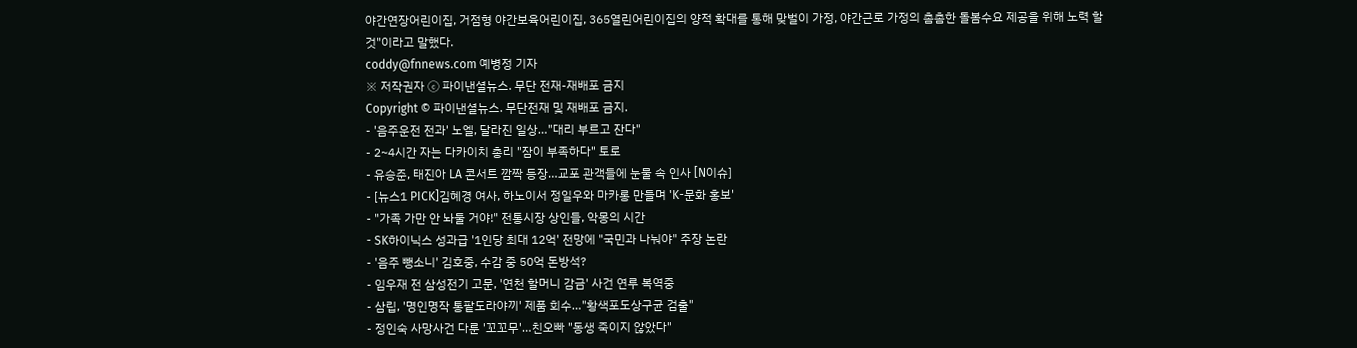야간연장어린이집, 거점형 야간보육어린이집, 365열린어린이집의 양적 확대를 통해 맞벌이 가정, 야간근로 가정의 촘촘한 돌봄수요 제공을 위해 노력 할 것"이라고 말했다.
coddy@fnnews.com 예병정 기자
※ 저작권자 ⓒ 파이낸셜뉴스. 무단 전재-재배포 금지
Copyright © 파이낸셜뉴스. 무단전재 및 재배포 금지.
- '음주운전 전과' 노엘, 달라진 일상…"대리 부르고 잔다"
- 2~4시간 자는 다카이치 총리 "잠이 부족하다" 토로
- 유승준, 태진아 LA 콘서트 깜짝 등장…교포 관객들에 눈물 속 인사 [N이슈]
- [뉴스1 PICK]김혜경 여사, 하노이서 정일우와 마카롱 만들며 'K-문화 홍보'
- "가족 가만 안 놔둘 거야!" 전통시장 상인들, 악몽의 시간
- SK하이닉스 성과급 '1인당 최대 12억' 전망에 "국민과 나눠야" 주장 논란
- '음주 뺑소니' 김호중, 수감 중 50억 돈방석?
- 임우재 전 삼성전기 고문, '연천 할머니 감금' 사건 연루 복역중
- 삼립, '명인명작 통팥도라야끼' 제품 회수…"황색포도상구균 검출"
- 정인숙 사망사건 다룬 '꼬꼬무'…친오빠 "동생 죽이지 않았다"